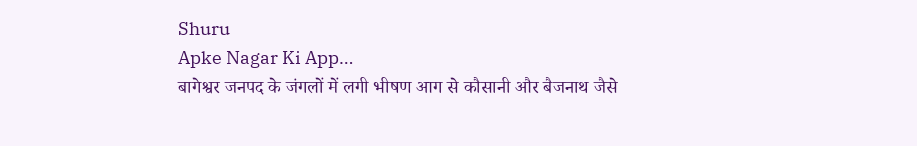Shuru
Apke Nagar Ki App…
बागेश्वर जनपद के जंगलों में लगी भीषण आग से कौसानी और बैजनाथ जैसे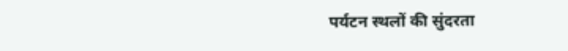पर्यटन स्थलों की सुंदरता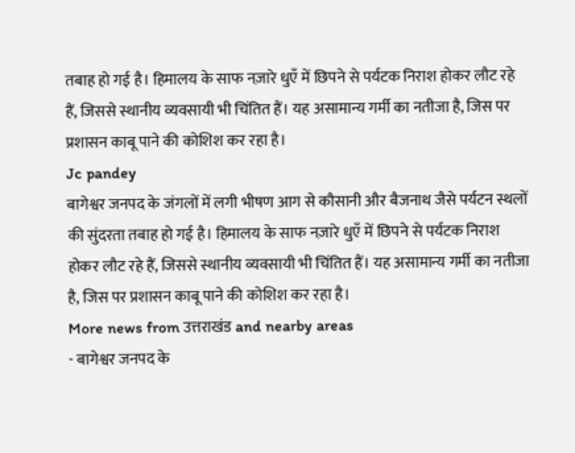तबाह हो गई है। हिमालय के साफ नज़ारे धुएँ में छिपने से पर्यटक निराश होकर लौट रहे हैं, जिससे स्थानीय व्यवसायी भी चिंतित हैं। यह असामान्य गर्मी का नतीजा है, जिस पर प्रशासन काबू पाने की कोशिश कर रहा है।
Jc pandey
बागेश्वर जनपद के जंगलों में लगी भीषण आग से कौसानी और बैजनाथ जैसे पर्यटन स्थलों की सुंदरता तबाह हो गई है। हिमालय के साफ नज़ारे धुएँ में छिपने से पर्यटक निराश होकर लौट रहे हैं, जिससे स्थानीय व्यवसायी भी चिंतित हैं। यह असामान्य गर्मी का नतीजा है, जिस पर प्रशासन काबू पाने की कोशिश कर रहा है।
More news from उत्तराखंड and nearby areas
- बागेश्वर जनपद के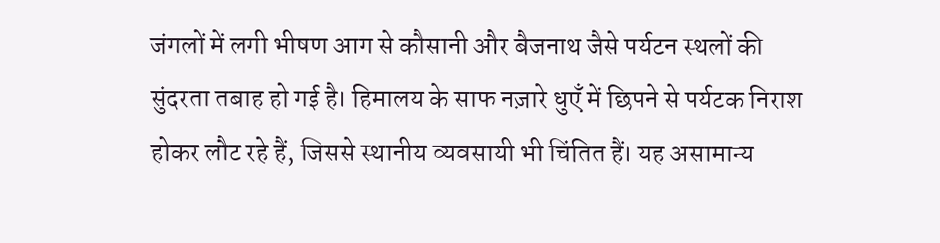जंगलों में लगी भीषण आग से कौसानी और बैजनाथ जैसे पर्यटन स्थलों की सुंदरता तबाह हो गई है। हिमालय के साफ नज़ारे धुएँ में छिपने से पर्यटक निराश होकर लौट रहे हैं, जिससे स्थानीय व्यवसायी भी चिंतित हैं। यह असामान्य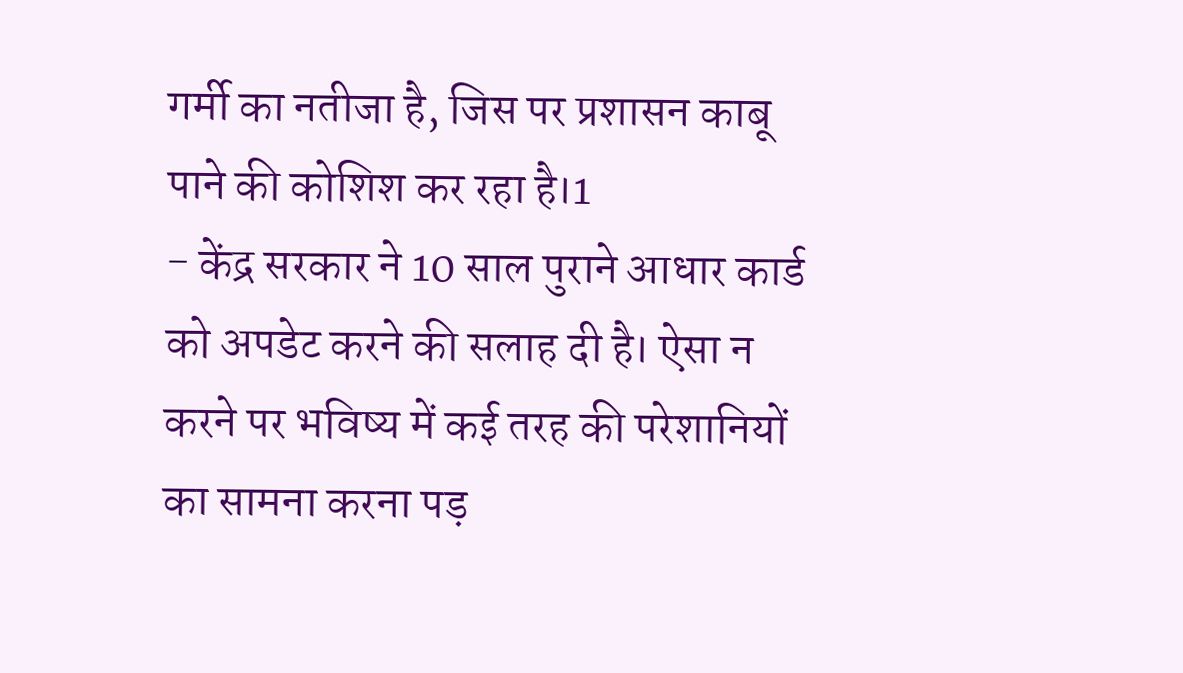गर्मी का नतीजा है, जिस पर प्रशासन काबू पाने की कोशिश कर रहा है।1
- केंद्र सरकार ने 10 साल पुराने आधार कार्ड को अपडेट करने की सलाह दी है। ऐसा न करने पर भविष्य में कई तरह की परेशानियों का सामना करना पड़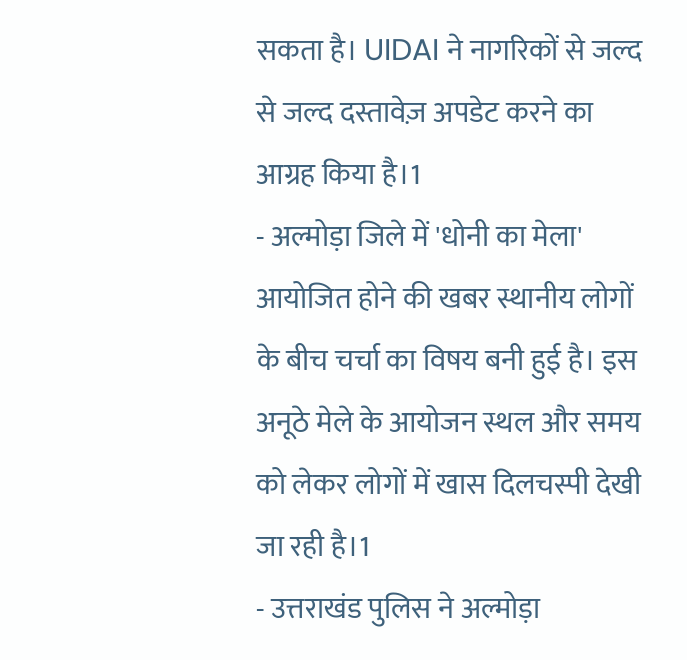सकता है। UIDAI ने नागरिकों से जल्द से जल्द दस्तावेज़ अपडेट करने का आग्रह किया है।1
- अल्मोड़ा जिले में 'धोनी का मेला' आयोजित होने की खबर स्थानीय लोगों के बीच चर्चा का विषय बनी हुई है। इस अनूठे मेले के आयोजन स्थल और समय को लेकर लोगों में खास दिलचस्पी देखी जा रही है।1
- उत्तराखंड पुलिस ने अल्मोड़ा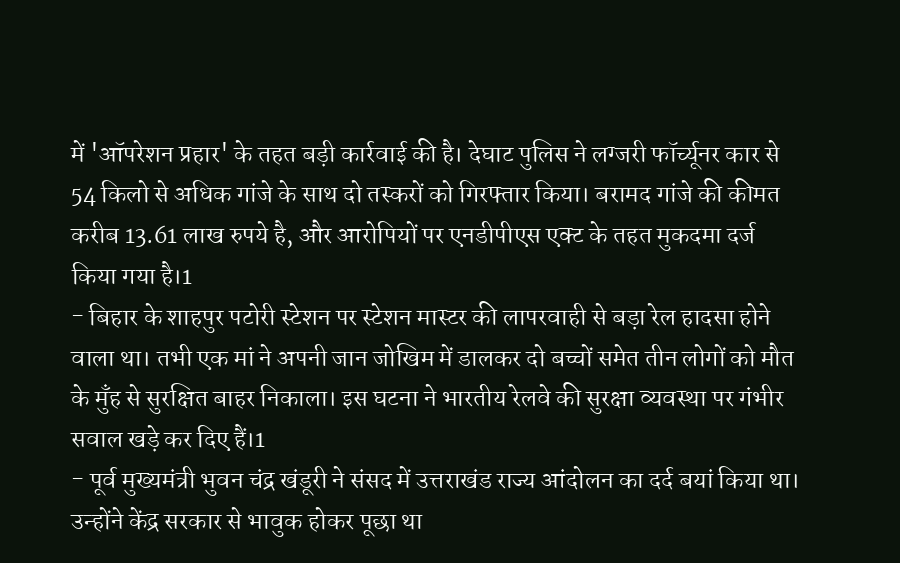में 'ऑपरेशन प्रहार' के तहत बड़ी कार्रवाई की है। देघाट पुलिस ने लग्जरी फॉर्च्यूनर कार से 54 किलो से अधिक गांजे के साथ दो तस्करों को गिरफ्तार किया। बरामद गांजे की कीमत करीब 13.61 लाख रुपये है, और आरोपियों पर एनडीपीएस एक्ट के तहत मुकदमा दर्ज किया गया है।1
- बिहार के शाहपुर पटोरी स्टेशन पर स्टेशन मास्टर की लापरवाही से बड़ा रेल हादसा होने वाला था। तभी एक मां ने अपनी जान जोखिम में डालकर दो बच्चों समेत तीन लोगों को मौत के मुँह से सुरक्षित बाहर निकाला। इस घटना ने भारतीय रेलवे की सुरक्षा व्यवस्था पर गंभीर सवाल खड़े कर दिए हैं।1
- पूर्व मुख्यमंत्री भुवन चंद्र खंडूरी ने संसद में उत्तराखंड राज्य आंदोलन का दर्द बयां किया था। उन्होंने केंद्र सरकार से भावुक होकर पूछा था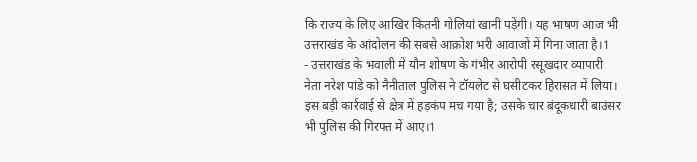कि राज्य के लिए आखिर कितनी गोलियां खानी पड़ेंगी। यह भाषण आज भी उत्तराखंड के आंदोलन की सबसे आक्रोश भरी आवाजों में गिना जाता है।1
- उत्तराखंड के भवाली में यौन शोषण के गंभीर आरोपी रसूखदार व्यापारी नेता नरेश पांडे को नैनीताल पुलिस ने टॉयलेट से घसीटकर हिरासत में लिया। इस बड़ी कार्रवाई से क्षेत्र में हड़कंप मच गया है; उसके चार बंदूकधारी बाउंसर भी पुलिस की गिरफ्त में आए।1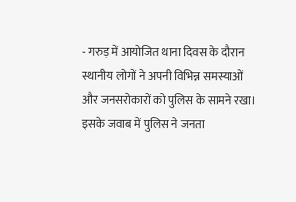- गरुड़ में आयोजित थाना दिवस के दौरान स्थानीय लोगों ने अपनी विभिन्न समस्याओं और जनसरोकारों को पुलिस के सामने रखा। इसके जवाब में पुलिस ने जनता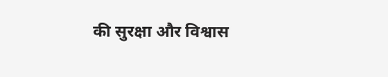की सुरक्षा और विश्वास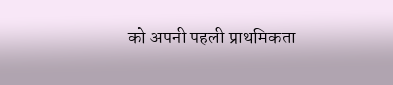को अपनी पहली प्राथमिकता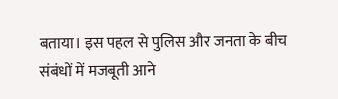बताया। इस पहल से पुलिस और जनता के बीच संबंधों में मजबूती आने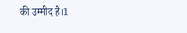की उम्मीद है।1